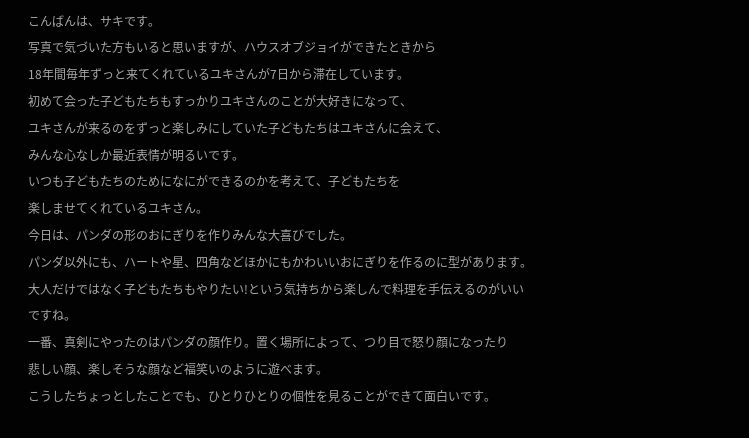こんばんは、サキです。
写真で気づいた方もいると思いますが、ハウスオブジョイができたときから
18年間毎年ずっと来てくれているユキさんが7日から滞在しています。
初めて会った子どもたちもすっかりユキさんのことが大好きになって、
ユキさんが来るのをずっと楽しみにしていた子どもたちはユキさんに会えて、
みんな心なしか最近表情が明るいです。
いつも子どもたちのためになにができるのかを考えて、子どもたちを
楽しませてくれているユキさん。
今日は、パンダの形のおにぎりを作りみんな大喜びでした。
パンダ以外にも、ハートや星、四角などほかにもかわいいおにぎりを作るのに型があります。
大人だけではなく子どもたちもやりたい!という気持ちから楽しんで料理を手伝えるのがいいですね。
一番、真剣にやったのはパンダの顔作り。置く場所によって、つり目で怒り顔になったり
悲しい顔、楽しそうな顔など福笑いのように遊べます。
こうしたちょっとしたことでも、ひとりひとりの個性を見ることができて面白いです。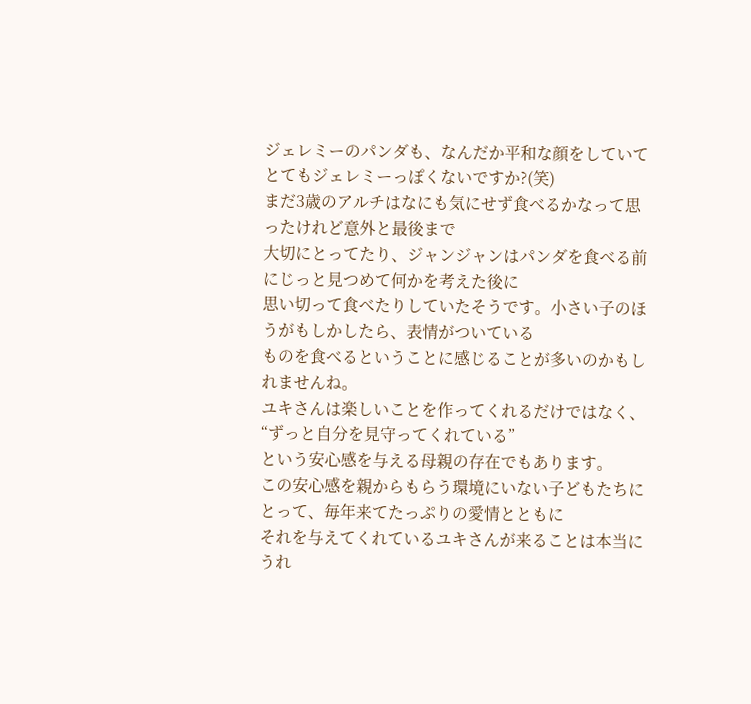ジェレミーのパンダも、なんだか平和な顔をしていてとてもジェレミーっぽくないですか?(笑)
まだ3歳のアルチはなにも気にせず食べるかなって思ったけれど意外と最後まで
大切にとってたり、ジャンジャンはパンダを食べる前にじっと見つめて何かを考えた後に
思い切って食べたりしていたそうです。小さい子のほうがもしかしたら、表情がついている
ものを食べるということに感じることが多いのかもしれませんね。
ユキさんは楽しいことを作ってくれるだけではなく、“ずっと自分を見守ってくれている”
という安心感を与える母親の存在でもあります。
この安心感を親からもらう環境にいない子どもたちにとって、毎年来てたっぷりの愛情とともに
それを与えてくれているユキさんが来ることは本当にうれ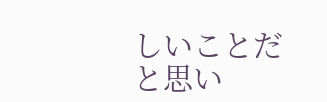しいことだと思い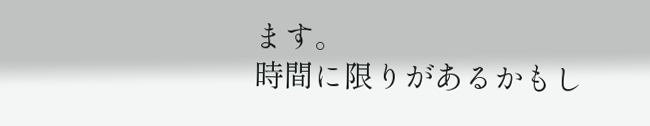ます。
時間に限りがあるかもし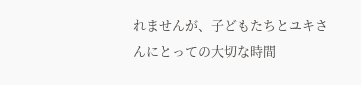れませんが、子どもたちとユキさんにとっての大切な時間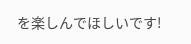を楽しんでほしいです!